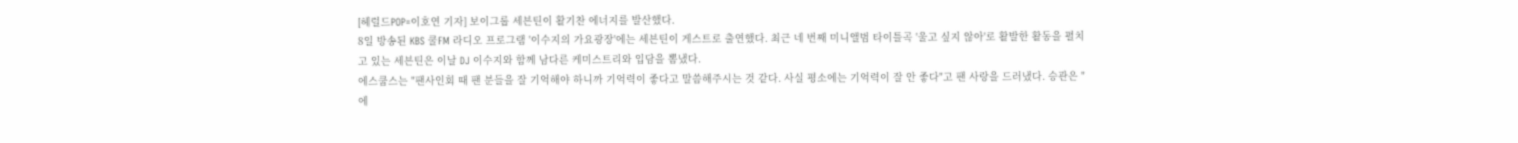[헤럴드POP=이호연 기자] 보이그룹 세븐틴이 활기찬 에너지를 발산했다.
8일 방송된 KBS 쿨FM 라디오 프로그램 '이수지의 가요광장'에는 세븐틴이 게스트로 출연했다. 최근 네 번째 미니앨범 타이틀곡 '울고 싶지 않아'로 활발한 활동을 펼치고 있는 세븐틴은 이날 DJ 이수지와 함께 남다른 케미스트리와 입담을 뽐냈다.
에스쿱스는 "팬사인회 때 팬 분들을 잘 기억해야 하니까 기억력이 좋다고 말씀해주시는 것 같다. 사실 평소에는 기억력이 잘 안 좋다"고 팬 사랑을 드러냈다. 승관은 "에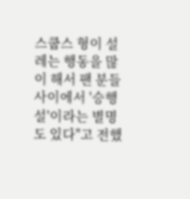스쿱스 형이 설레는 행동을 많이 해서 팬 분들 사이에서 '승행설'이라는 별명도 있다"고 전했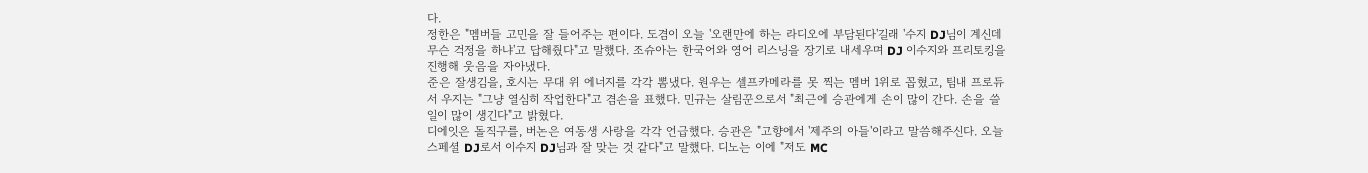다.
정한은 "멤버들 고민을 잘 들어주는 편이다. 도겸이 오늘 '오랜만에 하는 라디오에 부담된다'길래 '수지 DJ님이 계신데 무슨 걱정을 하냐'고 답해줬다"고 말했다. 조슈아는 한국어와 영어 리스닝을 장기로 내세우며 DJ 이수지와 프리토킹을 진행해 웃음을 자아냈다.
준은 잘생김을, 호시는 무대 위 에너지를 각각 뽐냈다. 원우는 셀프카메라를 못 찍는 멤버 1위로 꼽혔고, 팀내 프로듀서 우지는 "그냥 열심히 작업한다"고 겸손을 표했다. 민규는 살림꾼으로서 "최근에 승관에게 손이 많이 간다. 손을 쓸 일이 많이 생긴다"고 밝혔다.
디에잇은 돌직구를, 버논은 여동생 사랑을 각각 언급했다. 승관은 "고향에서 '제주의 아들'이라고 말씀해주신다. 오늘 스페셜 DJ로서 이수지 DJ님과 잘 맞는 것 같다"고 말했다. 디노는 이에 "저도 MC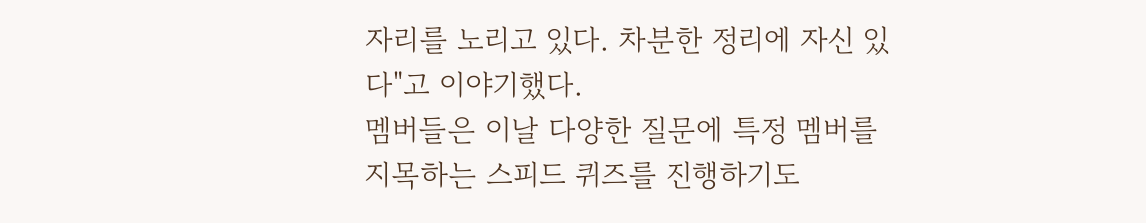자리를 노리고 있다. 차분한 정리에 자신 있다"고 이야기했다.
멤버들은 이날 다양한 질문에 특정 멤버를 지목하는 스피드 퀴즈를 진행하기도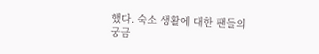했다. 숙소 생활에 대한 팬들의 궁금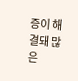증이 해결돼 많은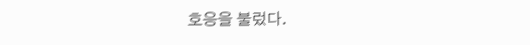호응을 불렀다.